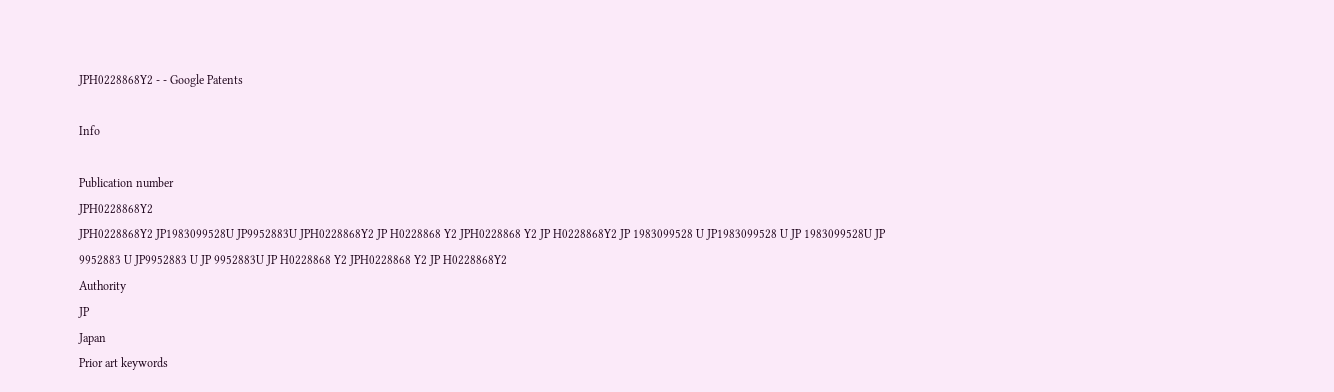JPH0228868Y2 - - Google Patents

Info

Publication number
JPH0228868Y2
JPH0228868Y2 JP1983099528U JP9952883U JPH0228868Y2 JP H0228868 Y2 JPH0228868 Y2 JP H0228868Y2 JP 1983099528 U JP1983099528 U JP 1983099528U JP 9952883 U JP9952883 U JP 9952883U JP H0228868 Y2 JPH0228868 Y2 JP H0228868Y2
Authority
JP
Japan
Prior art keywords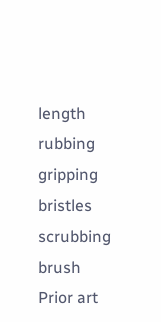length
rubbing
gripping
bristles
scrubbing brush
Prior art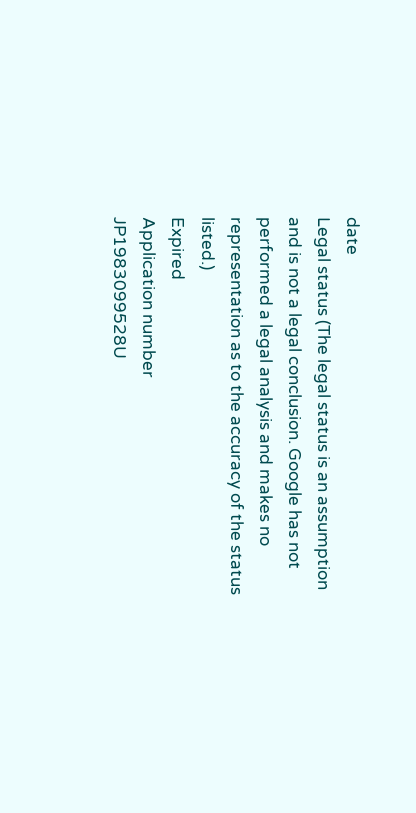date
Legal status (The legal status is an assumption and is not a legal conclusion. Google has not performed a legal analysis and makes no representation as to the accuracy of the status listed.)
Expired
Application number
JP1983099528U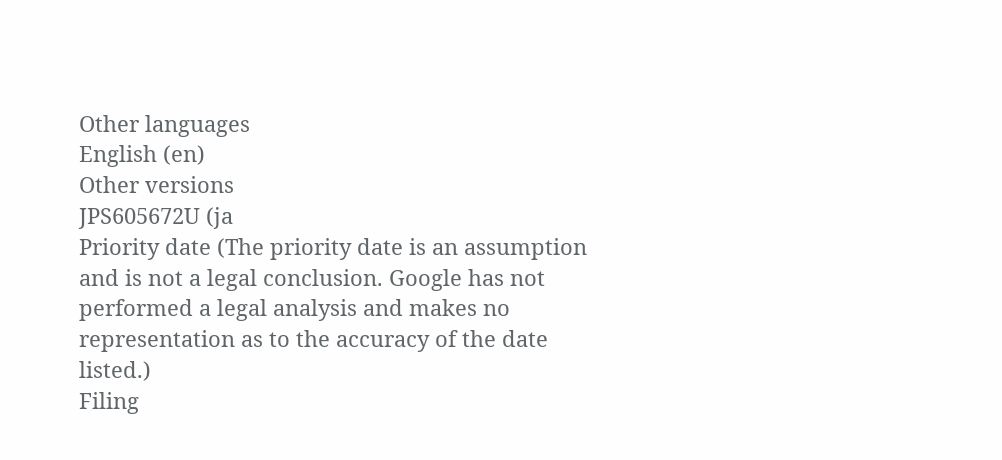Other languages
English (en)
Other versions
JPS605672U (ja
Priority date (The priority date is an assumption and is not a legal conclusion. Google has not performed a legal analysis and makes no representation as to the accuracy of the date listed.)
Filing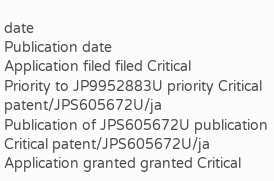date
Publication date
Application filed filed Critical
Priority to JP9952883U priority Critical patent/JPS605672U/ja
Publication of JPS605672U publication Critical patent/JPS605672U/ja
Application granted granted Critical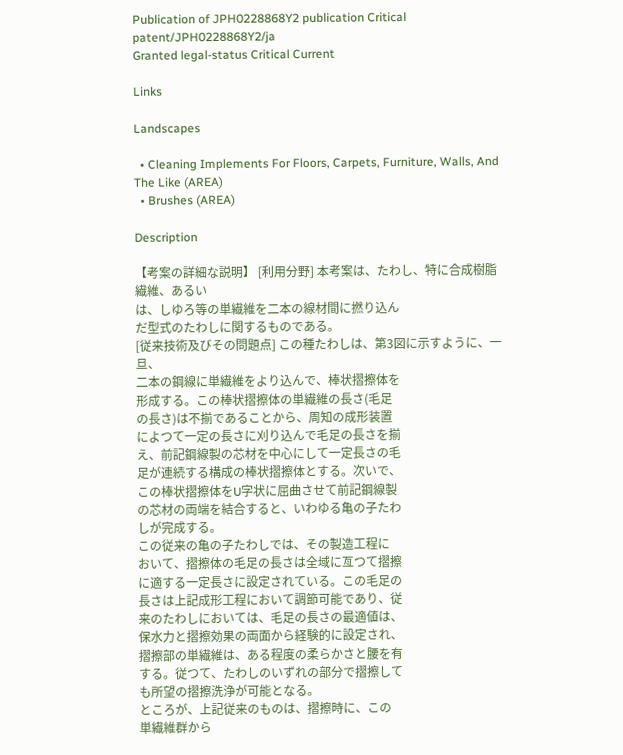Publication of JPH0228868Y2 publication Critical patent/JPH0228868Y2/ja
Granted legal-status Critical Current

Links

Landscapes

  • Cleaning Implements For Floors, Carpets, Furniture, Walls, And The Like (AREA)
  • Brushes (AREA)

Description

【考案の詳細な説明】 [利用分野] 本考案は、たわし、特に合成樹脂繊維、あるい
は、しゆろ等の単繊維を二本の線材間に撚り込ん
だ型式のたわしに関するものである。
[従来技術及びその問題点] この種たわしは、第3図に示すように、一旦、
二本の鋼線に単繊維をより込んで、棒状摺擦体を
形成する。この棒状摺擦体の単繊維の長さ(毛足
の長さ)は不揃であることから、周知の成形装置
によつて一定の長さに刈り込んで毛足の長さを揃
え、前記鋼線製の芯材を中心にして一定長さの毛
足が連続する構成の棒状摺擦体とする。次いで、
この棒状摺擦体をU字状に屈曲させて前記鋼線製
の芯材の両端を結合すると、いわゆる亀の子たわ
しが完成する。
この従来の亀の子たわしでは、その製造工程に
おいて、摺擦体の毛足の長さは全域に亙つて摺擦
に適する一定長さに設定されている。この毛足の
長さは上記成形工程において調節可能であり、従
来のたわしにおいては、毛足の長さの最適値は、
保水力と摺擦効果の両面から経験的に設定され、
摺擦部の単繊維は、ある程度の柔らかさと腰を有
する。従つて、たわしのいずれの部分で摺擦して
も所望の摺擦洗浄が可能となる。
ところが、上記従来のものは、摺擦時に、この
単繊維群から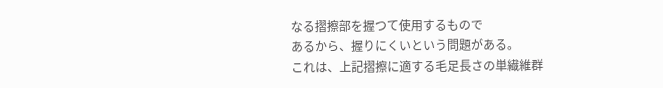なる摺擦部を握つて使用するもので
あるから、握りにくいという問題がある。
これは、上記摺擦に適する毛足長さの単繊維群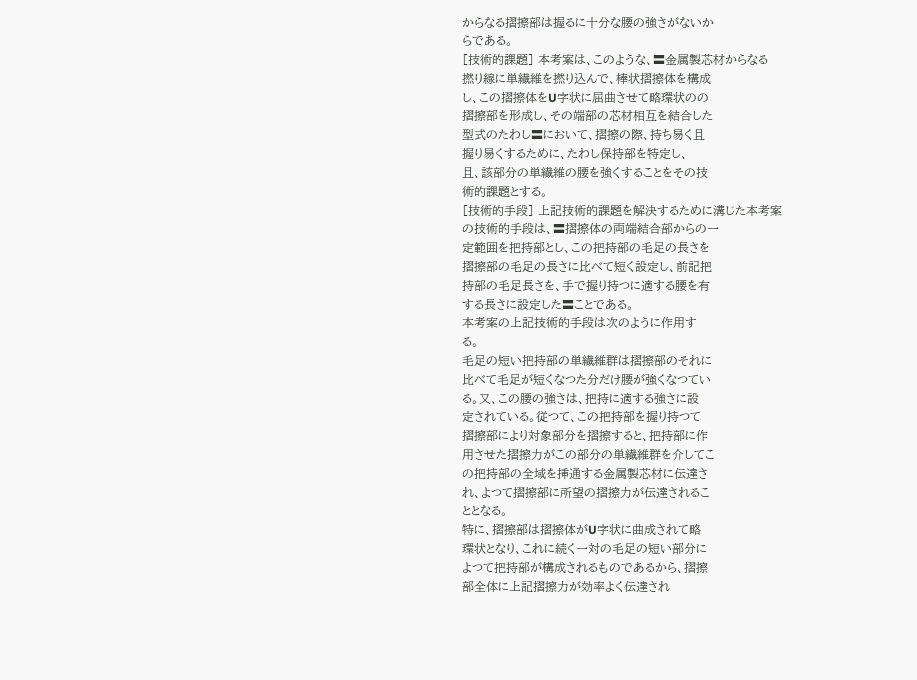からなる摺擦部は握るに十分な腰の強さがないか
らである。
[技術的課題] 本考案は、このような、〓金属製芯材からなる
撚り線に単繊維を撚り込んで、棒状摺擦体を構成
し、この摺擦体をU字状に屈曲させて略環状のの
摺擦部を形成し、その端部の芯材相互を結合した
型式のたわし〓において、摺擦の際、持ち易く且
握り易くするために、たわし保持部を特定し、
且、該部分の単繊維の腰を強くすることをその技
術的課題とする。
[技術的手段] 上記技術的課題を解決するために溝じた本考案
の技術的手段は、〓摺擦体の両端結合部からの一
定範囲を把持部とし、この把持部の毛足の長さを
摺擦部の毛足の長さに比べて短く設定し、前記把
持部の毛足長さを、手で握り持つに適する腰を有
する長さに設定した〓ことである。
本考案の上記技術的手段は次のように作用す
る。
毛足の短い把持部の単繊維群は摺擦部のそれに
比べて毛足が短くなつた分だけ腰が強くなつてい
る。又、この腰の強さは、把持に適する強さに設
定されている。従つて、この把持部を握り持つて
摺擦部により対象部分を摺擦すると、把持部に作
用させた摺擦力がこの部分の単繊維群を介してこ
の把持部の全域を挿通する金属製芯材に伝達さ
れ、よつて摺擦部に所望の摺擦力が伝達されるこ
ととなる。
特に、摺擦部は摺擦体がU字状に曲成されて略
環状となり、これに続く一対の毛足の短い部分に
よつて把持部が構成されるものであるから、摺擦
部全体に上記摺擦力が効率よく伝達され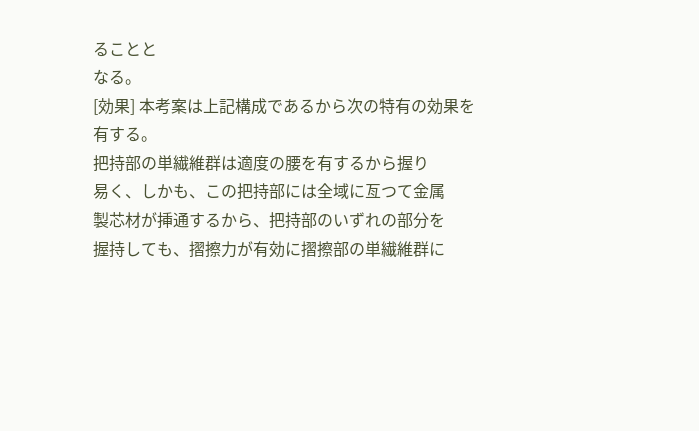ることと
なる。
[効果] 本考案は上記構成であるから次の特有の効果を
有する。
把持部の単繊維群は適度の腰を有するから握り
易く、しかも、この把持部には全域に亙つて金属
製芯材が挿通するから、把持部のいずれの部分を
握持しても、摺擦力が有効に摺擦部の単繊維群に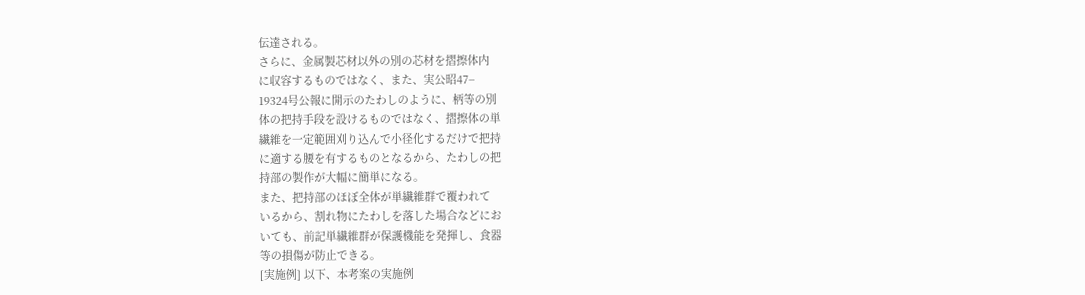伝達される。
さらに、金属製芯材以外の別の芯材を摺擦体内
に収容するものではなく、また、実公昭47−
19324号公報に開示のたわしのように、柄等の別
体の把持手段を設けるものではなく、摺擦体の単
繊維を一定範囲刈り込んで小径化するだけで把持
に適する腰を有するものとなるから、たわしの把
持部の製作が大幅に簡単になる。
また、把持部のほぼ全体が単繊維群で覆われて
いるから、割れ物にたわしを落した場合などにお
いても、前記単繊維群が保護機能を発揮し、食器
等の損傷が防止できる。
[実施例] 以下、本考案の実施例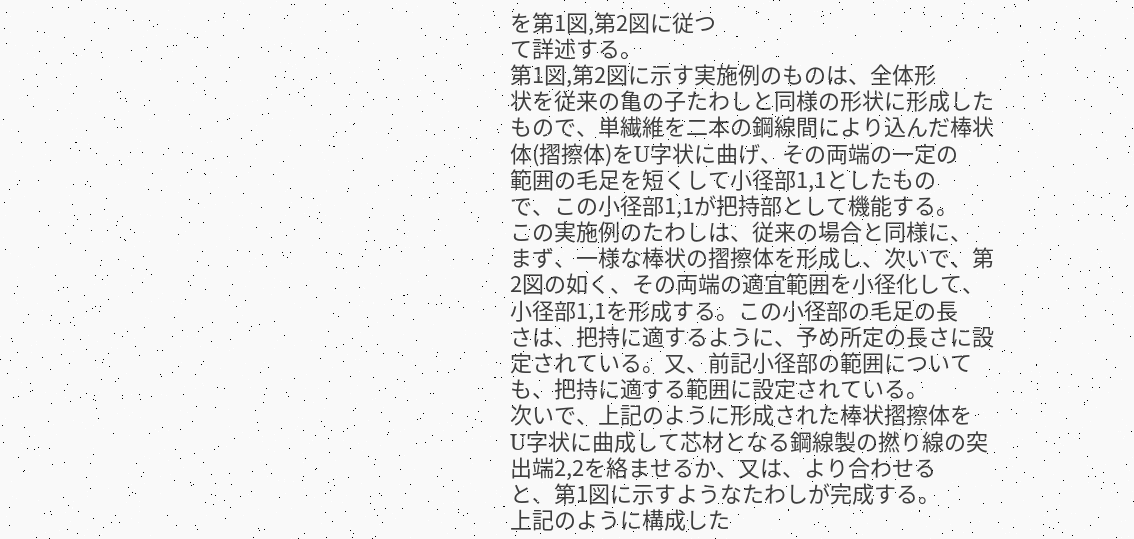を第1図,第2図に従つ
て詳述する。
第1図,第2図に示す実施例のものは、全体形
状を従来の亀の子たわしと同様の形状に形成した
もので、単繊維を二本の鋼線間により込んだ棒状
体(摺擦体)をU字状に曲げ、その両端の一定の
範囲の毛足を短くして小径部1,1としたもの
で、この小径部1,1が把持部として機能する。
この実施例のたわしは、従来の場合と同様に、
まず、一様な棒状の摺擦体を形成し、次いで、第
2図の如く、その両端の適宜範囲を小径化して、
小径部1,1を形成する。この小径部の毛足の長
さは、把持に適するように、予め所定の長さに設
定されている。又、前記小径部の範囲について
も、把持に適する範囲に設定されている。
次いで、上記のように形成された棒状摺擦体を
U字状に曲成して芯材となる鋼線製の撚り線の突
出端2,2を絡ませるか、又は、より合わせる
と、第1図に示すようなたわしが完成する。
上記のように構成した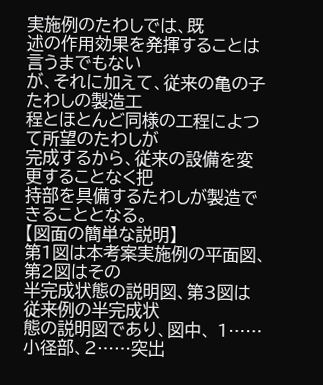実施例のたわしでは、既
述の作用効果を発揮することは言うまでもない
が、それに加えて、従来の亀の子たわしの製造工
程とほとんど同様の工程によつて所望のたわしが
完成するから、従来の設備を変更することなく把
持部を具備するたわしが製造できることとなる。
【図面の簡単な説明】
第1図は本考案実施例の平面図、第2図はその
半完成状態の説明図、第3図は従来例の半完成状
態の説明図であり、図中、 1……小径部、2……突出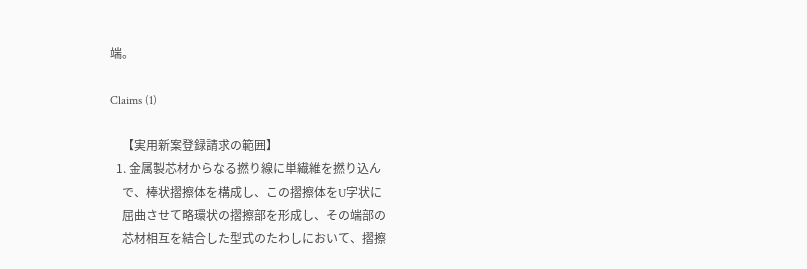端。

Claims (1)

    【実用新案登録請求の範囲】
  1. 金属製芯材からなる撚り線に単繊維を撚り込ん
    で、棒状摺擦体を構成し、この摺擦体をU字状に
    屈曲させて略環状の摺擦部を形成し、その端部の
    芯材相互を結合した型式のたわしにおいて、摺擦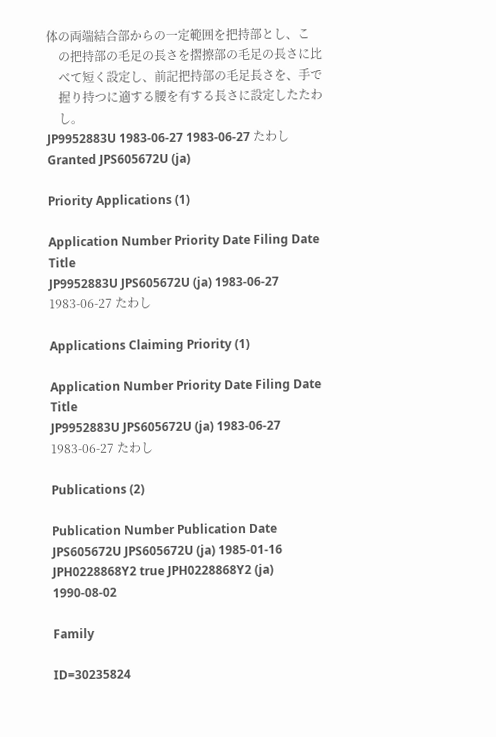体の両端結合部からの一定範囲を把持部とし、こ
    の把持部の毛足の長さを摺擦部の毛足の長さに比
    べて短く設定し、前記把持部の毛足長さを、手で
    握り持つに適する腰を有する長さに設定したたわ
    し。
JP9952883U 1983-06-27 1983-06-27 たわし Granted JPS605672U (ja)

Priority Applications (1)

Application Number Priority Date Filing Date Title
JP9952883U JPS605672U (ja) 1983-06-27 1983-06-27 たわし

Applications Claiming Priority (1)

Application Number Priority Date Filing Date Title
JP9952883U JPS605672U (ja) 1983-06-27 1983-06-27 たわし

Publications (2)

Publication Number Publication Date
JPS605672U JPS605672U (ja) 1985-01-16
JPH0228868Y2 true JPH0228868Y2 (ja) 1990-08-02

Family

ID=30235824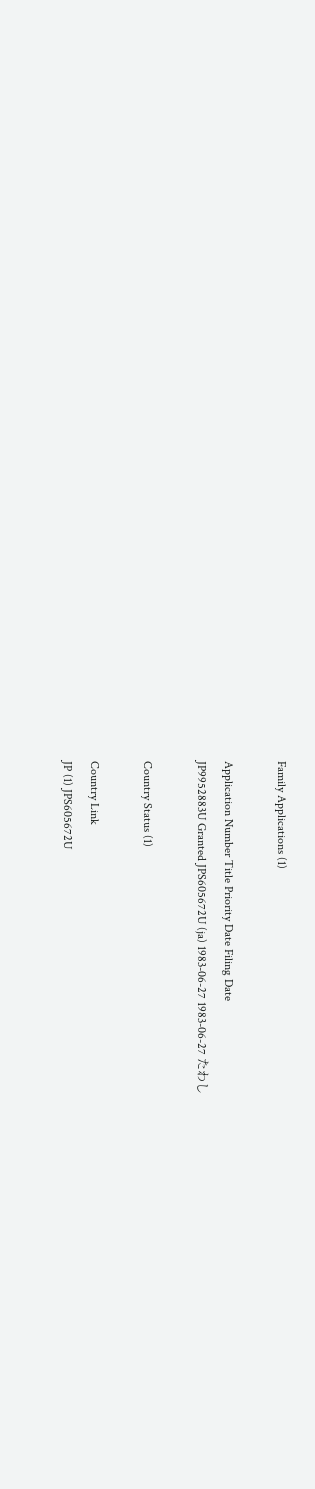Family Applications (1)

Application Number Title Priority Date Filing Date
JP9952883U Granted JPS605672U (ja) 1983-06-27 1983-06-27 たわし

Country Status (1)

Country Link
JP (1) JPS605672U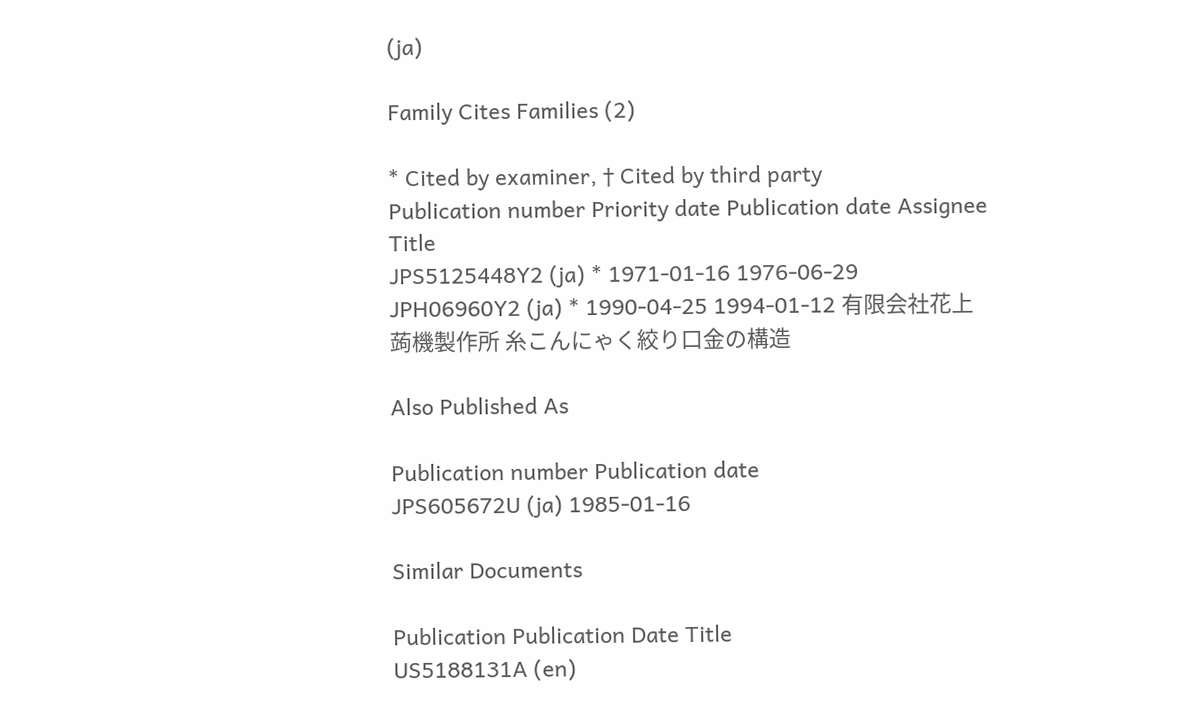(ja)

Family Cites Families (2)

* Cited by examiner, † Cited by third party
Publication number Priority date Publication date Assignee Title
JPS5125448Y2 (ja) * 1971-01-16 1976-06-29
JPH06960Y2 (ja) * 1990-04-25 1994-01-12 有限会社花上蒟機製作所 糸こんにゃく絞り口金の構造

Also Published As

Publication number Publication date
JPS605672U (ja) 1985-01-16

Similar Documents

Publication Publication Date Title
US5188131A (en)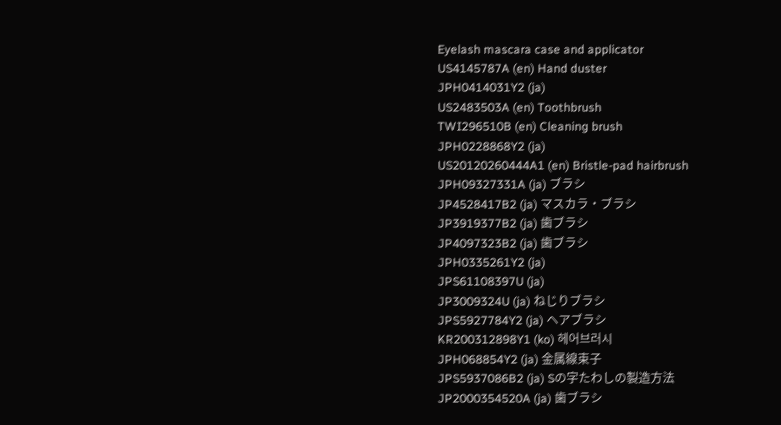Eyelash mascara case and applicator
US4145787A (en) Hand duster
JPH0414031Y2 (ja)
US2483503A (en) Toothbrush
TWI296510B (en) Cleaning brush
JPH0228868Y2 (ja)
US20120260444A1 (en) Bristle-pad hairbrush
JPH09327331A (ja) ブラシ
JP4528417B2 (ja) マスカラ・ブラシ
JP3919377B2 (ja) 歯ブラシ
JP4097323B2 (ja) 歯ブラシ
JPH0335261Y2 (ja)
JPS61108397U (ja)
JP3009324U (ja) ねじりブラシ
JPS5927784Y2 (ja) ヘアブラシ
KR200312898Y1 (ko) 헤어브러시
JPH068854Y2 (ja) 金属線束子
JPS5937086B2 (ja) Sの字たわしの製造方法
JP2000354520A (ja) 歯ブラシ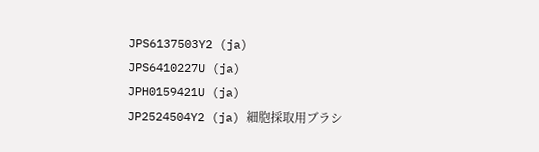JPS6137503Y2 (ja)
JPS6410227U (ja)
JPH0159421U (ja)
JP2524504Y2 (ja) 細胞採取用ブラシ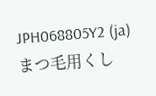JPH068805Y2 (ja) まつ毛用くし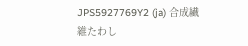JPS5927769Y2 (ja) 合成繊維たわし